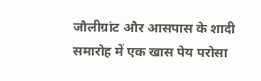जौलीग्रांट और आसपास के शादी समारोह में एक खास पेय परोसा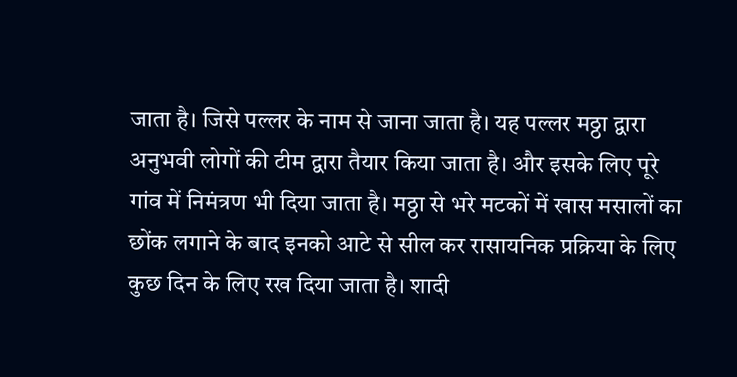जाता है। जिसे पल्लर के नाम से जाना जाता है। यह पल्लर मठ्ठा द्वारा अनुभवी लोगों की टीम द्वारा तैयार किया जाता है। और इसके लिए पूरे गांव में निमंत्रण भी दिया जाता है। मठ्ठा से भरे मटकों में खास मसालों का छोंक लगाने के बाद इनको आटे से सील कर रासायनिक प्रक्रिया के लिए कुछ दिन के लिए रख दिया जाता है। शादी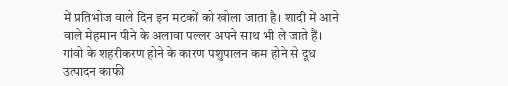में प्रतिभोज वाले दिन इन मटकों को खोला जाता है। शादी में आने वाले मेहमान पीने के अलावा पल्लर अपने साथ भी ले जाते हैं। गांवो के शहरीकरण होने के कारण पशुपालन कम होने से दूध उत्पादन काफी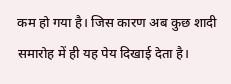कम हो गया है। जिस कारण अब कुछ शादी समारोह में ही यह पेय दिखाई देता है।